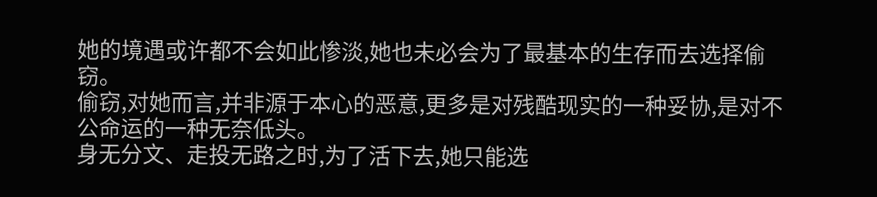她的境遇或许都不会如此惨淡,她也未必会为了最基本的生存而去选择偷窃。
偷窃,对她而言,并非源于本心的恶意,更多是对残酷现实的一种妥协,是对不公命运的一种无奈低头。
身无分文、走投无路之时,为了活下去,她只能选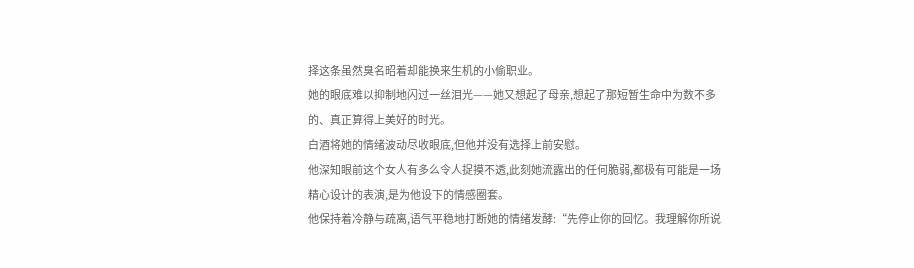择这条虽然臭名昭着却能换来生机的小偷职业。
她的眼底难以抑制地闪过一丝泪光——她又想起了母亲,想起了那短暂生命中为数不多的、真正算得上美好的时光。
白酒将她的情绪波动尽收眼底,但他并没有选择上前安慰。
他深知眼前这个女人有多么令人捉摸不透,此刻她流露出的任何脆弱,都极有可能是一场精心设计的表演,是为他设下的情感圈套。
他保持着冷静与疏离,语气平稳地打断她的情绪发酵:“先停止你的回忆。我理解你所说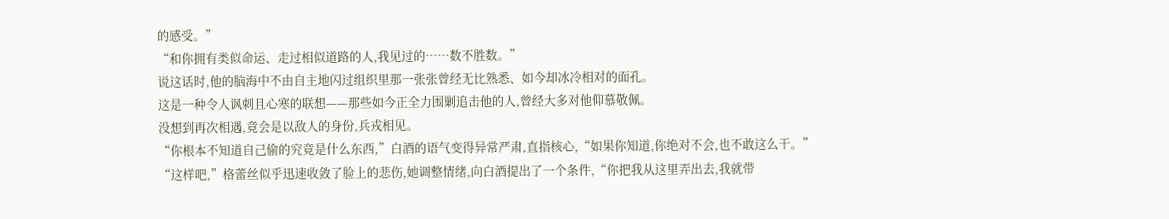的感受。”
“和你拥有类似命运、走过相似道路的人,我见过的……数不胜数。”
说这话时,他的脑海中不由自主地闪过组织里那一张张曾经无比熟悉、如今却冰冷相对的面孔。
这是一种令人讽刺且心寒的联想——那些如今正全力围剿追击他的人,曾经大多对他仰慕敬佩。
没想到再次相遇,竟会是以敌人的身份,兵戎相见。
“你根本不知道自己偷的究竟是什么东西,”白酒的语气变得异常严肃,直指核心,“如果你知道,你绝对不会,也不敢这么干。”
“这样吧,”格蕾丝似乎迅速收敛了脸上的悲伤,她调整情绪,向白酒提出了一个条件,“你把我从这里弄出去,我就带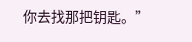你去找那把钥匙。”